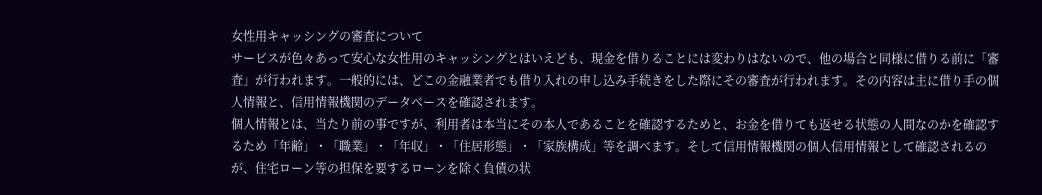女性用キャッシングの審査について
サービスが色々あって安心な女性用のキャッシングとはいえども、現金を借りることには変わりはないので、他の場合と同様に借りる前に「審査」が行われます。一般的には、どこの金融業者でも借り入れの申し込み手続きをした際にその審査が行われます。その内容は主に借り手の個人情報と、信用情報機関のデータベースを確認されます。
個人情報とは、当たり前の事ですが、利用者は本当にその本人であることを確認するためと、お金を借りても返せる状態の人間なのかを確認するため「年齢」・「職業」・「年収」・「住居形態」・「家族構成」等を調べます。そして信用情報機関の個人信用情報として確認されるのが、住宅ローン等の担保を要するローンを除く負債の状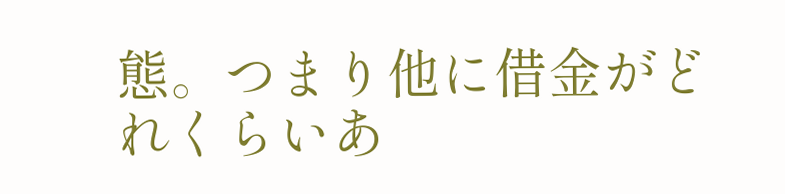態。つまり他に借金がどれくらいあ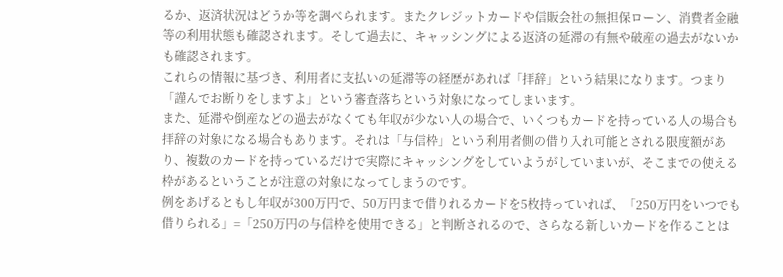るか、返済状況はどうか等を調べられます。またクレジットカードや信販会社の無担保ローン、消費者金融等の利用状態も確認されます。そして過去に、キャッシングによる返済の延滞の有無や破産の過去がないかも確認されます。
これらの情報に基づき、利用者に支払いの延滞等の経歴があれば「拝辞」という結果になります。つまり「謹んでお断りをしますよ」という審査落ちという対象になってしまいます。
また、延滞や倒産などの過去がなくても年収が少ない人の場合で、いくつもカードを持っている人の場合も拝辞の対象になる場合もあります。それは「与信枠」という利用者側の借り入れ可能とされる限度額があり、複数のカードを持っているだけで実際にキャッシングをしていようがしていまいが、そこまでの使える枠があるということが注意の対象になってしまうのです。
例をあげるともし年収が300万円で、50万円まで借りれるカードを5枚持っていれば、「250万円をいつでも借りられる」=「250万円の与信枠を使用できる」と判断されるので、さらなる新しいカードを作ることは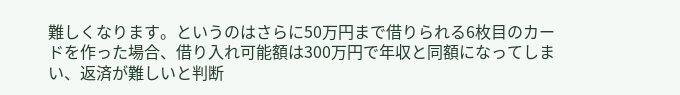難しくなります。というのはさらに50万円まで借りられる6枚目のカードを作った場合、借り入れ可能額は300万円で年収と同額になってしまい、返済が難しいと判断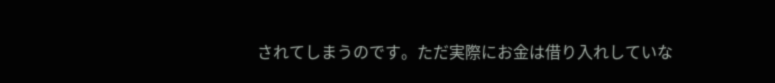されてしまうのです。ただ実際にお金は借り入れしていな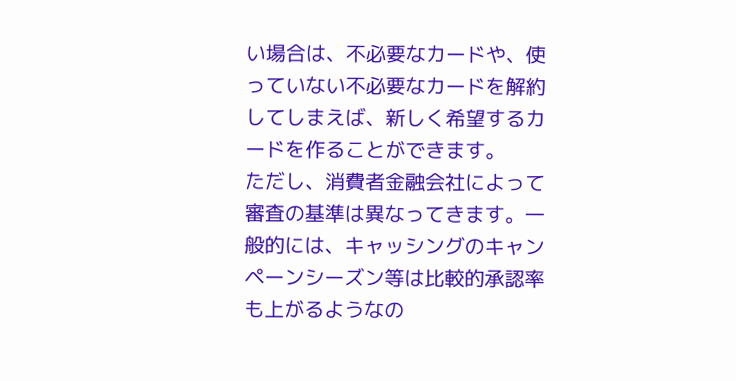い場合は、不必要なカードや、使っていない不必要なカードを解約してしまえば、新しく希望するカードを作ることができます。
ただし、消費者金融会社によって審査の基準は異なってきます。一般的には、キャッシングのキャンペーンシーズン等は比較的承認率も上がるようなの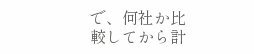で、何社か比較してから計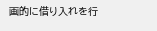画的に借り入れを行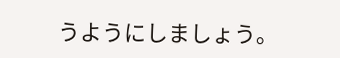うようにしましょう。